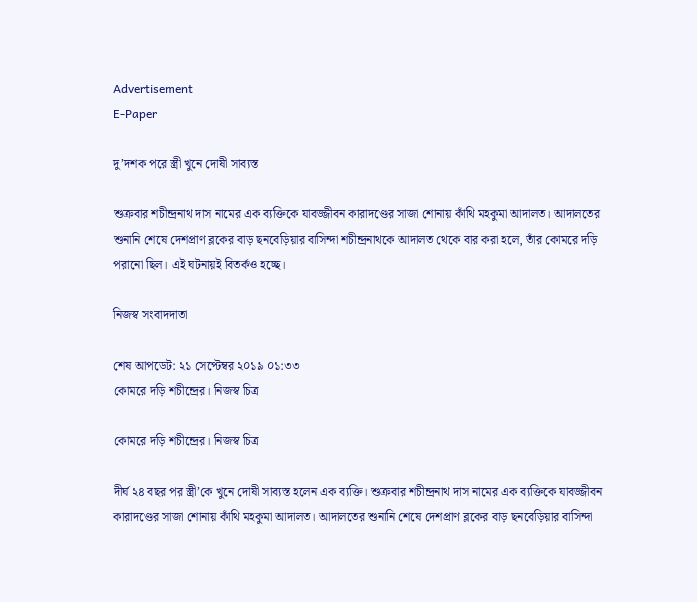Advertisement
E-Paper

দু’দশক পরে স্ত্রী খুনে দোষী সাব্যস্ত

শুক্রবার শচীন্দ্রনাথ দাস নামের এক ব্যক্তিকে যাবজ্জীবন কারাদণ্ডের সাজা শোনায় কাঁথি মহকুমা আদালত। আদালতের শুনানি শেষে দেশপ্রাণ ব্লকের বাড় ছনবেড়িয়ার বাসিন্দা শচীন্দ্রনাথকে আদালত থেকে বার করা হলে, তাঁর কোমরে দড়ি পরানো ছিল। এই ঘটনায়ই বিতর্কও হচ্ছে।

নিজস্ব সংবাদদাতা

শেষ আপডেট: ২১ সেপ্টেম্বর ২০১৯ ০১:৩৩
কোমরে দড়ি শচীন্দ্রের। নিজস্ব চিত্র

কোমরে দড়ি শচীন্দ্রের। নিজস্ব চিত্র

দীর্ঘ ২৪ বছর পর স্ত্রী’কে খুনে দোষী সাব্যস্ত হলেন এক ব্যক্তি। শুক্রবার শচীন্দ্রনাথ দাস নামের এক ব্যক্তিকে যাবজ্জীবন কারাদণ্ডের সাজা শোনায় কাঁথি মহকুমা আদালত। আদালতের শুনানি শেষে দেশপ্রাণ ব্লকের বাড় ছনবেড়িয়ার বাসিন্দা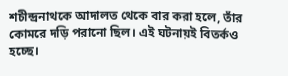শচীন্দ্রনাথকে আদালত থেকে বার করা হলে, তাঁর কোমরে দড়ি পরানো ছিল। এই ঘটনায়ই বিতর্কও হচ্ছে।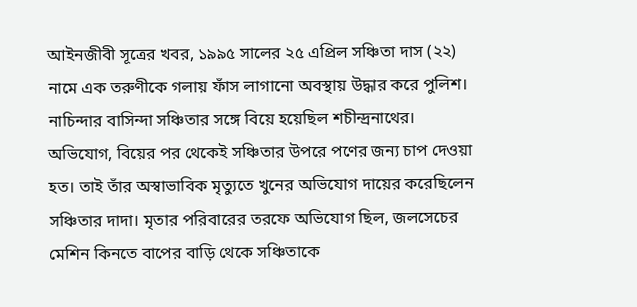আইনজীবী সূত্রের খবর, ১৯৯৫ সালের ২৫ এপ্রিল সঞ্চিতা দাস (২২) নামে এক তরুণীকে গলায় ফাঁস লাগানো অবস্থায় উদ্ধার করে পুলিশ। নাচিন্দার বাসিন্দা সঞ্চিতার সঙ্গে বিয়ে হয়েছিল শচীন্দ্রনাথের। অভিযোগ, বিয়ের পর থেকেই সঞ্চিতার উপরে পণের জন্য চাপ দেওয়া হত। তাই তাঁর অস্বাভাবিক মৃত্যুতে খুনের অভিযোগ দায়ের করেছিলেন সঞ্চিতার দাদা। মৃতার পরিবারের তরফে অভিযোগ ছিল, জলসেচের মেশিন কিনতে বাপের বাড়ি থেকে সঞ্চিতাকে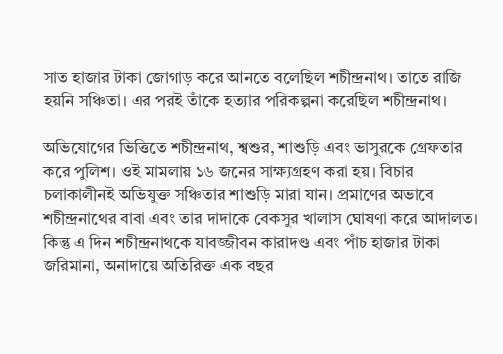সাত হাজার টাকা জোগাড় করে আনতে বলেছিল শচীন্দ্রনাথ। তাতে রাজি হয়নি সঞ্চিতা। এর পরই তাঁকে হত্যার পরিকল্পনা করেছিল শচীন্দ্রনাথ।

অভিযোগের ভিত্তিতে শচীন্দ্রনাথ, শ্বশুর, শাশুড়ি এবং ভাসুরকে গ্রেফতার করে পুলিশ। ওই মামলায় ১৬ জনের সাক্ষ্যগ্রহণ করা হয়। বিচার চলাকালীনই অভিযুক্ত সঞ্চিতার শাশুড়ি মারা যান। প্রমাণের অভাবে শচীন্দ্রনাথের বাবা এবং তার দাদাকে বেকসুর খালাস ঘোষণা করে আদালত। কিন্তু এ দিন শচীন্দ্রনাথকে যাবজ্জীবন কারাদণ্ড এবং পাঁচ হাজার টাকা জরিমানা, অনাদায়ে অতিরিক্ত এক বছর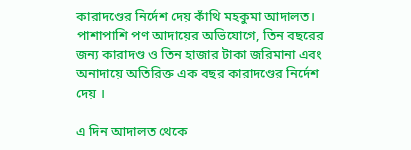কারাদণ্ডের নির্দেশ দেয় কাঁথি মহকুমা আদালত। পাশাপাশি পণ আদায়ের অভিযোগে, তিন বছরের জন্য কারাদণ্ড ও তিন হাজার টাকা জরিমানা এবং অনাদায়ে অতিরিক্ত এক বছর কারাদণ্ডের নির্দেশ দেয় ।

এ দিন আদালত থেকে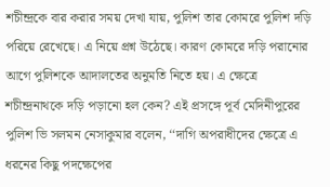শচীন্দ্রকে বার করার সময় দেখা যায়, পুলিশ তার কোমরে পুলিশ দড়ি পরিয়ে রেখেছে। এ নিয়ে প্রশ্ন উঠেছে। কারণ কোমরে দড়ি পরানোর আগে পুলিশকে আদালতের অনুমতি নিতে হয়। এ ক্ষেত্রে শচীন্দ্রনাথকে দড়ি পড়ানো হল কেন? এই প্রসঙ্গে পূর্ব মেদিনীপুরের পুলিশ ভি সলমন নেসাকুমার বলেন, ‘‘দাগি অপরাধীদের ক্ষেত্রে এ ধরনের কিছু পদক্ষেপের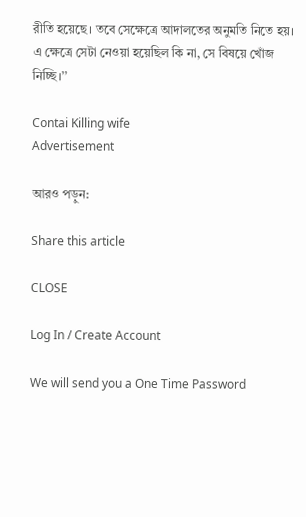রীতি হয়েছে। তবে সেক্ষেত্রে আদালতের অনুমতি নিতে হয়। এ ক্ষেত্রে সেটা নেওয়া হয়েছিল কি না, সে বিষয়ে খোঁজ নিচ্ছি।’’

Contai Killing wife
Advertisement

আরও পড়ুন:

Share this article

CLOSE

Log In / Create Account

We will send you a One Time Password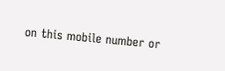on this mobile number or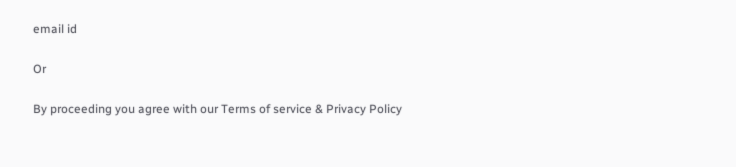email id

Or

By proceeding you agree with our Terms of service & Privacy Policy